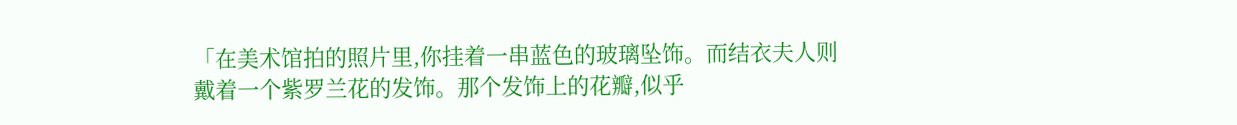「在美术馆拍的照片里,你挂着一串蓝色的玻璃坠饰。而结衣夫人则戴着一个紫罗兰花的发饰。那个发饰上的花瓣,似乎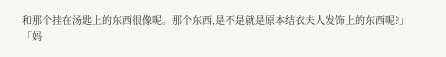和那个挂在汤匙上的东西很像呢。那个东西,是不是就是原本结衣夫人发饰上的东西呢?」
「妈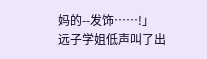妈的--发饰……!」
远子学姐低声叫了出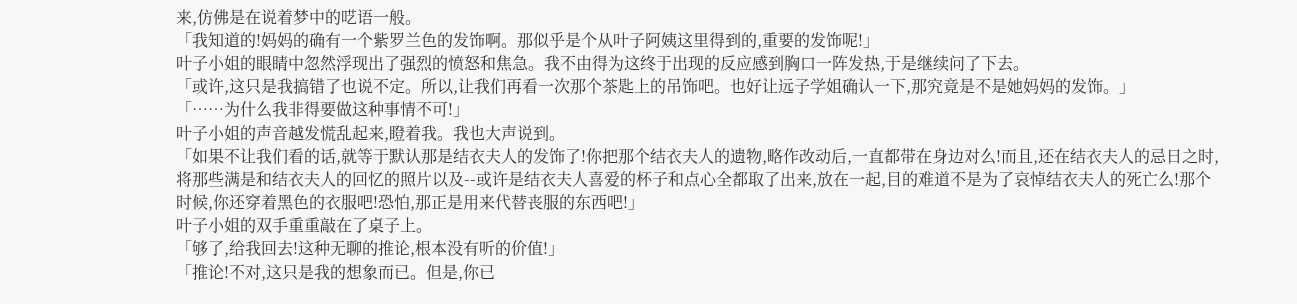来,仿佛是在说着梦中的呓语一般。
「我知道的!妈妈的确有一个紫罗兰色的发饰啊。那似乎是个从叶子阿姨这里得到的,重要的发饰呢!」
叶子小姐的眼睛中忽然浮现出了强烈的愤怒和焦急。我不由得为这终于出现的反应感到胸口一阵发热,于是继续问了下去。
「或许,这只是我搞错了也说不定。所以,让我们再看一次那个茶匙上的吊饰吧。也好让远子学姐确认一下,那究竟是不是她妈妈的发饰。」
「……为什么我非得要做这种事情不可!」
叶子小姐的声音越发慌乱起来,瞪着我。我也大声说到。
「如果不让我们看的话,就等于默认那是结衣夫人的发饰了!你把那个结衣夫人的遗物,略作改动后,一直都带在身边对么!而且,还在结衣夫人的忌日之时,将那些满是和结衣夫人的回忆的照片以及--或许是结衣夫人喜爱的杯子和点心全都取了出来,放在一起,目的难道不是为了哀悼结衣夫人的死亡么!那个时候,你还穿着黑色的衣服吧!恐怕,那正是用来代替丧服的东西吧!」
叶子小姐的双手重重敲在了桌子上。
「够了,给我回去!这种无聊的推论,根本没有听的价值!」
「推论!不对,这只是我的想象而已。但是,你已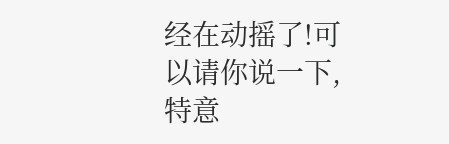经在动摇了!可以请你说一下,特意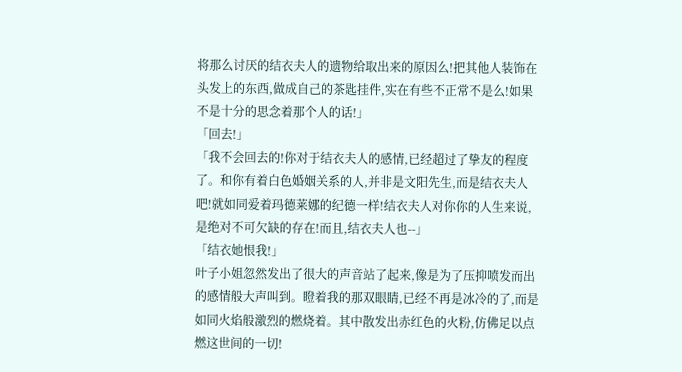将那么讨厌的结衣夫人的遗物给取出来的原因么!把其他人装饰在头发上的东西,做成自己的茶匙挂件,实在有些不正常不是么!如果不是十分的思念着那个人的话!」
「回去!」
「我不会回去的!你对于结衣夫人的感情,已经超过了挚友的程度了。和你有着白色婚姻关系的人,并非是文阳先生,而是结衣夫人吧!就如同爱着玛德莱娜的纪德一样!结衣夫人对你你的人生来说,是绝对不可欠缺的存在!而且,结衣夫人也--」
「结衣她恨我!」
叶子小姐忽然发出了很大的声音站了起来,像是为了压抑喷发而出的感情般大声叫到。瞪着我的那双眼睛,已经不再是冰冷的了,而是如同火焰般激烈的燃烧着。其中散发出赤红色的火粉,仿佛足以点燃这世间的一切!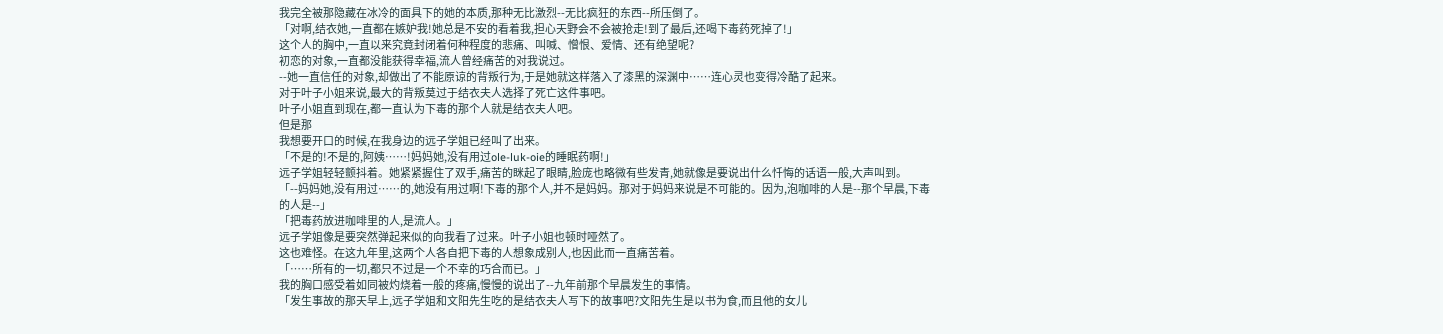我完全被那隐藏在冰冷的面具下的她的本质,那种无比激烈--无比疯狂的东西--所压倒了。
「对啊,结衣她,一直都在嫉妒我!她总是不安的看着我,担心天野会不会被抢走!到了最后,还喝下毒药死掉了!」
这个人的胸中,一直以来究竟封闭着何种程度的悲痛、叫喊、憎恨、爱情、还有绝望呢?
初恋的对象,一直都没能获得幸福,流人曾经痛苦的对我说过。
--她一直信任的对象,却做出了不能原谅的背叛行为,于是她就这样落入了漆黑的深渊中……连心灵也变得冷酷了起来。
对于叶子小姐来说,最大的背叛莫过于结衣夫人选择了死亡这件事吧。
叶子小姐直到现在,都一直认为下毒的那个人就是结衣夫人吧。
但是那
我想要开口的时候,在我身边的远子学姐已经叫了出来。
「不是的!不是的,阿姨……!妈妈她,没有用过ole-luk-oie的睡眠药啊!」
远子学姐轻轻颤抖着。她紧紧握住了双手,痛苦的眯起了眼睛,脸庞也略微有些发青,她就像是要说出什么忏悔的话语一般,大声叫到。
「--妈妈她,没有用过……的,她没有用过啊!下毒的那个人,并不是妈妈。那对于妈妈来说是不可能的。因为,泡咖啡的人是--那个早晨,下毒的人是--」
「把毒药放进咖啡里的人,是流人。」
远子学姐像是要突然弹起来似的向我看了过来。叶子小姐也顿时哑然了。
这也难怪。在这九年里,这两个人各自把下毒的人想象成别人,也因此而一直痛苦着。
「……所有的一切,都只不过是一个不幸的巧合而已。」
我的胸口感受着如同被灼烧着一般的疼痛,慢慢的说出了--九年前那个早晨发生的事情。
「发生事故的那天早上,远子学姐和文阳先生吃的是结衣夫人写下的故事吧?文阳先生是以书为食,而且他的女儿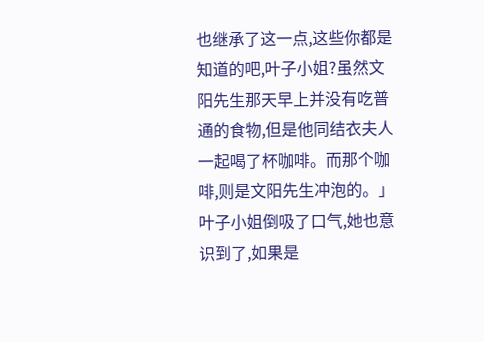也继承了这一点,这些你都是知道的吧,叶子小姐?虽然文阳先生那天早上并没有吃普通的食物,但是他同结衣夫人一起喝了杯咖啡。而那个咖啡,则是文阳先生冲泡的。」
叶子小姐倒吸了口气,她也意识到了,如果是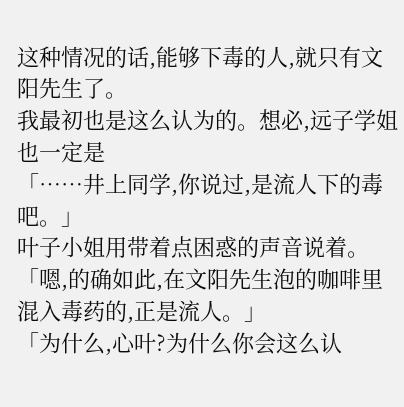这种情况的话,能够下毒的人,就只有文阳先生了。
我最初也是这么认为的。想必,远子学姐也一定是
「……井上同学,你说过,是流人下的毒吧。」
叶子小姐用带着点困惑的声音说着。
「嗯,的确如此,在文阳先生泡的咖啡里混入毒药的,正是流人。」
「为什么,心叶?为什么你会这么认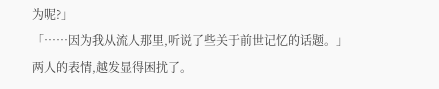为呢?」
「……因为我从流人那里,听说了些关于前世记忆的话题。」
两人的表情,越发显得困扰了。